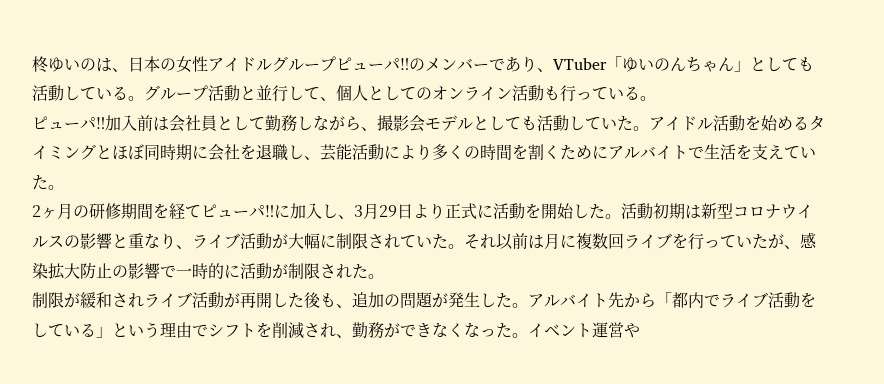柊ゆいのは、日本の女性アイドルグループピューパ‼のメンバーであり、VTuber「ゆいのんちゃん」としても活動している。グループ活動と並行して、個人としてのオンライン活動も行っている。
ピューパ‼加入前は会社員として勤務しながら、撮影会モデルとしても活動していた。アイドル活動を始めるタイミングとほぼ同時期に会社を退職し、芸能活動により多くの時間を割くためにアルバイトで生活を支えていた。
2ヶ月の研修期間を経てピューパ‼に加入し、3月29日より正式に活動を開始した。活動初期は新型コロナウイルスの影響と重なり、ライブ活動が大幅に制限されていた。それ以前は月に複数回ライブを行っていたが、感染拡大防止の影響で一時的に活動が制限された。
制限が緩和されライブ活動が再開した後も、追加の問題が発生した。アルバイト先から「都内でライブ活動をしている」という理由でシフトを削減され、勤務ができなくなった。イベント運営や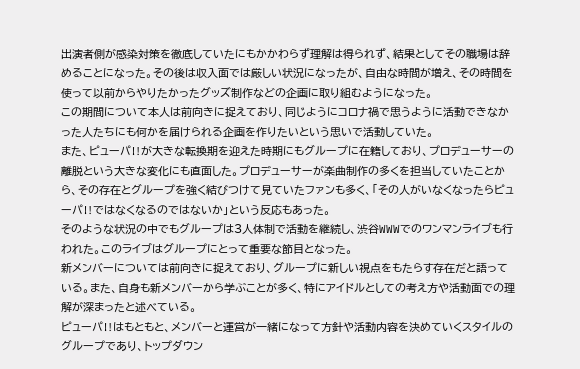出演者側が感染対策を徹底していたにもかかわらず理解は得られず、結果としてその職場は辞めることになった。その後は収入面では厳しい状況になったが、自由な時間が増え、その時間を使って以前からやりたかったグッズ制作などの企画に取り組むようになった。
この期間について本人は前向きに捉えており、同じようにコロナ禍で思うように活動できなかった人たちにも何かを届けられる企画を作りたいという思いで活動していた。
また、ピューパ‼が大きな転換期を迎えた時期にもグループに在籍しており、プロデューサーの離脱という大きな変化にも直面した。プロデューサーが楽曲制作の多くを担当していたことから、その存在とグループを強く結びつけて見ていたファンも多く、「その人がいなくなったらピューパ‼ではなくなるのではないか」という反応もあった。
そのような状況の中でもグループは3人体制で活動を継続し、渋谷WWWでのワンマンライブも行われた。このライブはグループにとって重要な節目となった。
新メンバーについては前向きに捉えており、グループに新しい視点をもたらす存在だと語っている。また、自身も新メンバーから学ぶことが多く、特にアイドルとしての考え方や活動面での理解が深まったと述べている。
ピューパ‼はもともと、メンバーと運営が一緒になって方針や活動内容を決めていくスタイルのグループであり、トップダウン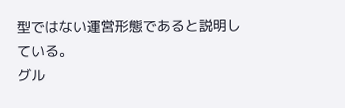型ではない運営形態であると説明している。
グル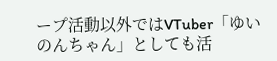ープ活動以外ではVTuber「ゆいのんちゃん」としても活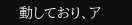動しており、ア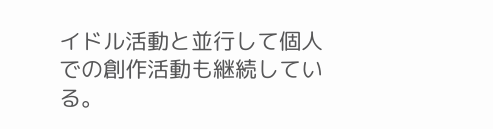イドル活動と並行して個人での創作活動も継続している。